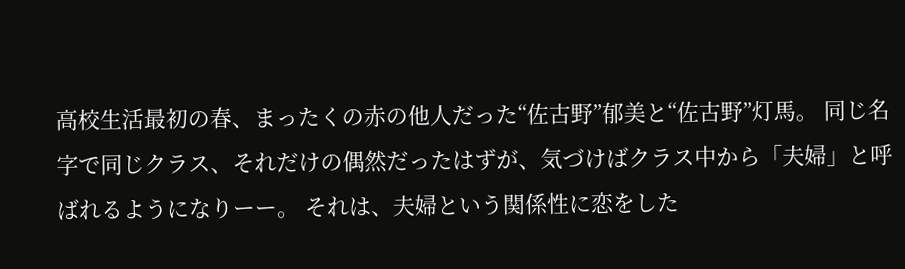高校生活最初の春、まったくの赤の他人だった“佐古野”郁美と“佐古野”灯馬。 同じ名字で同じクラス、それだけの偶然だったはずが、気づけばクラス中から「夫婦」と呼ばれるようになりーー。 それは、夫婦という関係性に恋をした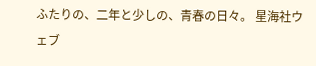ふたりの、二年と少しの、青春の日々。 星海社ウェブ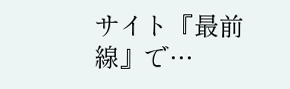サイト『最前線』で…